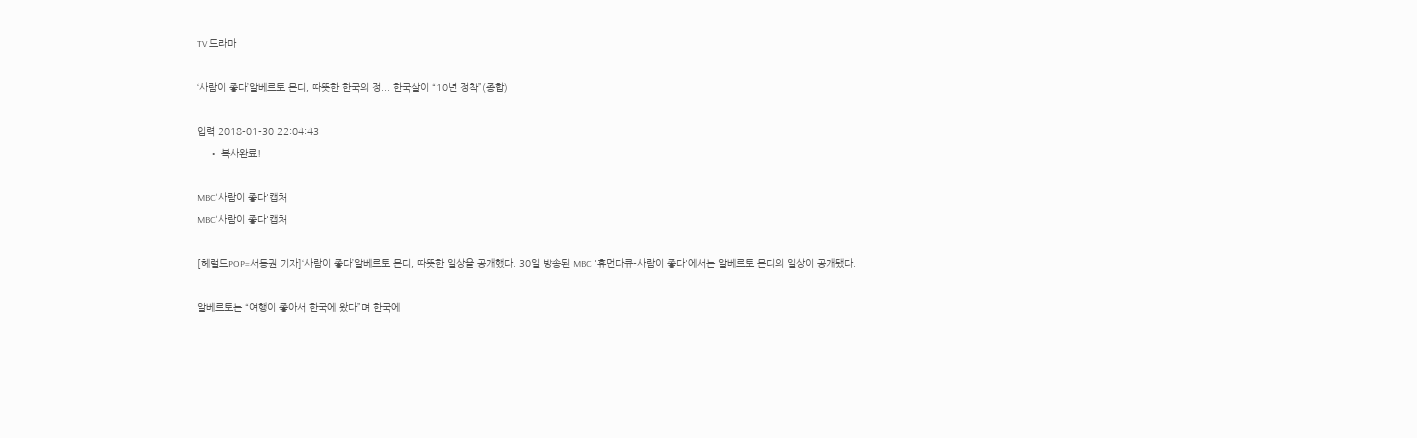TV 드라마

‘사람이 좋다’알베르토 몬디, 따뜻한 한국의 정... 한국살이 “10년 정착”(종합)

입력 2018-01-30 22:04:43
    • 복사완료!

MBC'사람이 좋다'캡처
MBC'사람이 좋다'캡처

[헤럴드POP=서동권 기자]‘사람이 좋다’알베르토 몬디, 따뜻한 일상을 공개했다. 30일 방송된 MBC '휴먼다큐-사람이 좋다'에서는 알베르토 몬디의 일상이 공개됐다.

알베르토는 “여행이 좋아서 한국에 왔다”며 한국에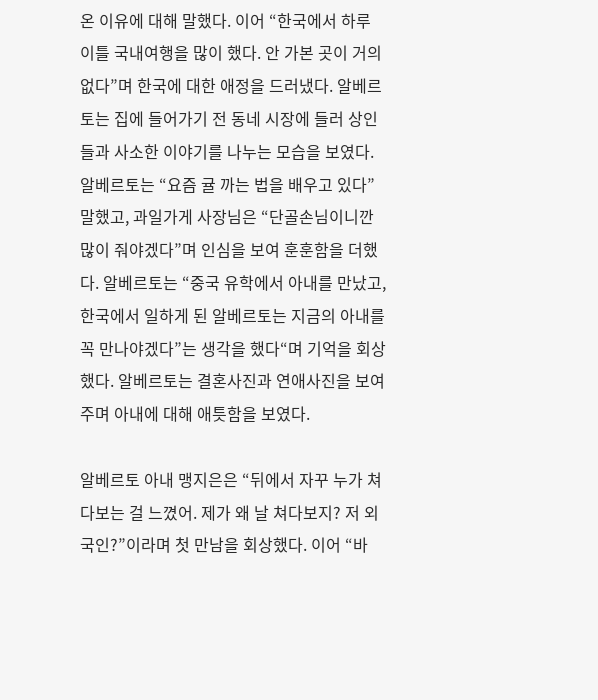온 이유에 대해 말했다. 이어 “한국에서 하루 이틀 국내여행을 많이 했다. 안 가본 곳이 거의 없다”며 한국에 대한 애정을 드러냈다. 알베르토는 집에 들어가기 전 동네 시장에 들러 상인들과 사소한 이야기를 나누는 모습을 보였다. 알베르토는 “요즘 귤 까는 법을 배우고 있다”말했고, 과일가게 사장님은 “단골손님이니깐 많이 줘야겠다”며 인심을 보여 훈훈함을 더했다. 알베르토는 “중국 유학에서 아내를 만났고, 한국에서 일하게 된 알베르토는 지금의 아내를 꼭 만나야겠다”는 생각을 했다“며 기억을 회상했다. 알베르토는 결혼사진과 연애사진을 보여주며 아내에 대해 애틋함을 보였다.

알베르토 아내 맹지은은 “뒤에서 자꾸 누가 쳐다보는 걸 느꼈어. 제가 왜 날 쳐다보지? 저 외국인?”이라며 첫 만남을 회상했다. 이어 “바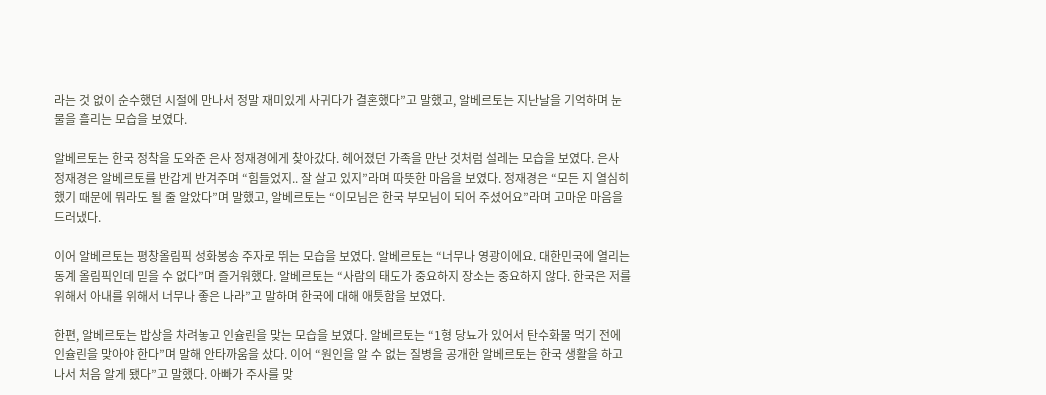라는 것 없이 순수했던 시절에 만나서 정말 재미있게 사귀다가 결혼했다”고 말했고, 알베르토는 지난날을 기억하며 눈물을 흘리는 모습을 보였다.

알베르토는 한국 정착을 도와준 은사 정재경에게 찾아갔다. 헤어졌던 가족을 만난 것처럼 설레는 모습을 보였다. 은사 정재경은 알베르토를 반갑게 반겨주며 “힘들었지.. 잘 살고 있지”라며 따뜻한 마음을 보였다. 정재경은 “모든 지 열심히 했기 때문에 뭐라도 될 줄 알았다”며 말했고, 알베르토는 “이모님은 한국 부모님이 되어 주셨어요”라며 고마운 마음을 드러냈다.

이어 알베르토는 평창올림픽 성화봉송 주자로 뛰는 모습을 보였다. 알베르토는 “너무나 영광이에요. 대한민국에 열리는 동계 올림픽인데 믿을 수 없다”며 즐거워했다. 알베르토는 “사람의 태도가 중요하지 장소는 중요하지 않다. 한국은 저를 위해서 아내를 위해서 너무나 좋은 나라”고 말하며 한국에 대해 애틋함을 보였다.

한편, 알베르토는 밥상을 차려놓고 인슐린을 맞는 모습을 보였다. 알베르토는 “1형 당뇨가 있어서 탄수화물 먹기 전에 인슐린을 맞아야 한다”며 말해 안타까움을 샀다. 이어 “원인을 알 수 없는 질병을 공개한 알베르토는 한국 생활을 하고 나서 처음 알게 됐다”고 말했다. 아빠가 주사를 맞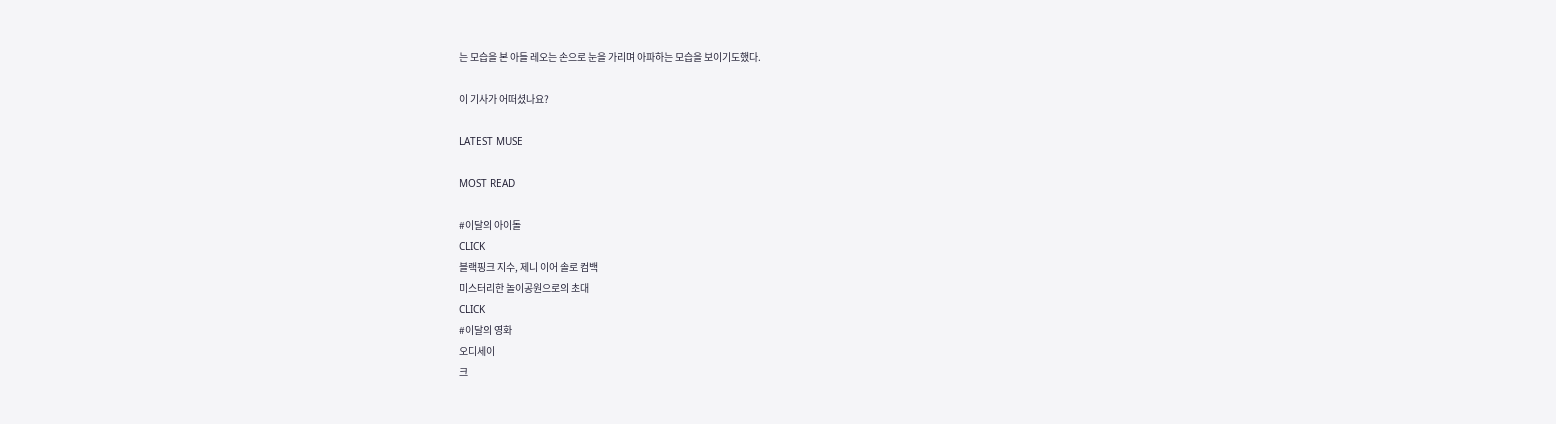는 모습을 본 아들 레오는 손으로 눈을 가리며 아파하는 모습을 보이기도했다.

이 기사가 어떠셨나요?

LATEST MUSE

MOST READ

#이달의 아이돌
CLICK
블랙핑크 지수, 제니 이어 솔로 컴백
미스터리한 놀이공원으로의 초대
CLICK
#이달의 영화
오디세이
크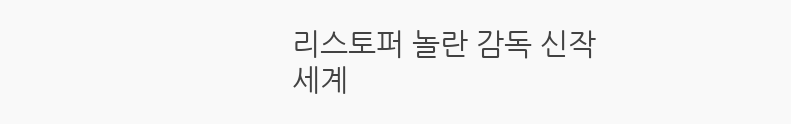리스토퍼 놀란 감독 신작
세계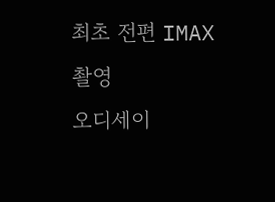최초 전편 IMAX 촬영
오디세이